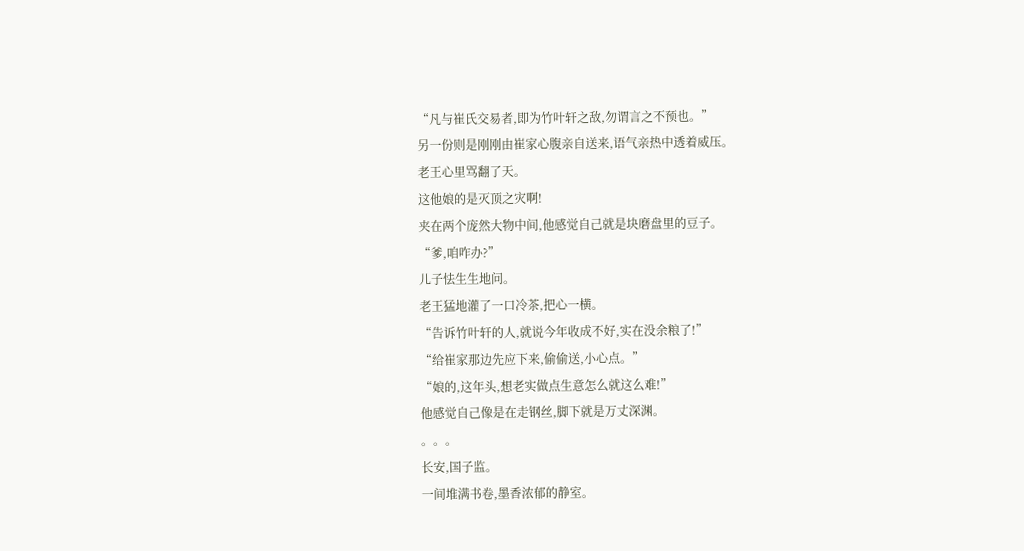“凡与崔氏交易者,即为竹叶轩之敌,勿谓言之不预也。”
另一份则是刚刚由崔家心腹亲自送来,语气亲热中透着威压。
老王心里骂翻了天。
这他娘的是灭顶之灾啊!
夹在两个庞然大物中间,他感觉自己就是块磨盘里的豆子。
“爹,咱咋办?”
儿子怯生生地问。
老王猛地灌了一口冷茶,把心一横。
“告诉竹叶轩的人,就说今年收成不好,实在没余粮了!”
“给崔家那边先应下来,偷偷送,小心点。”
“娘的,这年头,想老实做点生意怎么就这么难!”
他感觉自己像是在走钢丝,脚下就是万丈深渊。
。。。
长安,国子监。
一间堆满书卷,墨香浓郁的静室。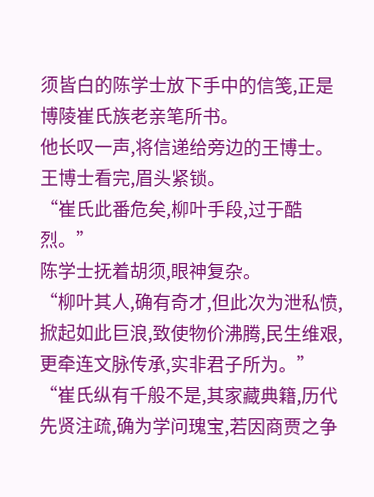须皆白的陈学士放下手中的信笺,正是博陵崔氏族老亲笔所书。
他长叹一声,将信递给旁边的王博士。
王博士看完,眉头紧锁。
“崔氏此番危矣,柳叶手段,过于酷烈。”
陈学士抚着胡须,眼神复杂。
“柳叶其人,确有奇才,但此次为泄私愤,掀起如此巨浪,致使物价沸腾,民生维艰,更牵连文脉传承,实非君子所为。”
“崔氏纵有千般不是,其家藏典籍,历代先贤注疏,确为学问瑰宝,若因商贾之争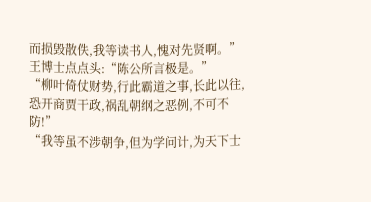而损毁散佚,我等读书人,愧对先贤啊。”
王博士点点头:“陈公所言极是。”
“柳叶倚仗财势,行此霸道之事,长此以往,恐开商贾干政,祸乱朝纲之恶例,不可不防!”
“我等虽不涉朝争,但为学问计,为天下士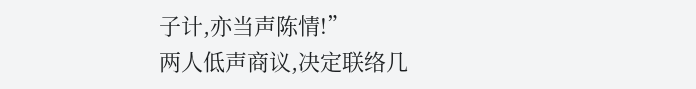子计,亦当声陈情!”
两人低声商议,决定联络几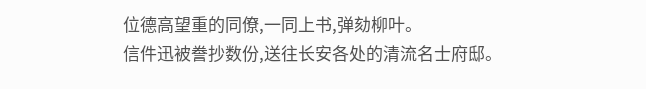位德高望重的同僚,一同上书,弹劾柳叶。
信件迅被誊抄数份,送往长安各处的清流名士府邸。